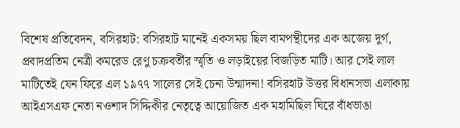বিশেষ প্রতিবেদন, বসিরহাট: বসিরহাট মানেই একসময় ছিল বামপন্থীদের এক অজেয় দুর্গ, প্রবাদপ্রতিম নেত্রী কমরেড রেণু চক্রবর্তীর স্মৃতি ও লড়াইয়ের বিজড়িত মাটি। আর সেই লাল মাটিতেই যেন ফিরে এল ১৯৭৭ সালের সেই চেনা উন্মাদনা! বসিরহাট উত্তর বিধানসভা এলাকায় আইএসএফ নেতা নওশাদ সিদ্দিকীর নেতৃত্বে আয়োজিত এক মহামিছিল ঘিরে বাঁধভাঙা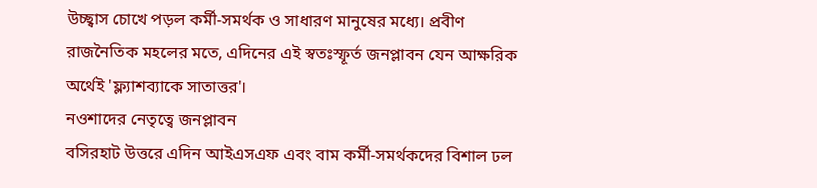উচ্ছ্বাস চোখে পড়ল কর্মী-সমর্থক ও সাধারণ মানুষের মধ্যে। প্রবীণ রাজনৈতিক মহলের মতে, এদিনের এই স্বতঃস্ফূর্ত জনপ্লাবন যেন আক্ষরিক অর্থেই 'ফ্ল্যাশব্যাকে সাতাত্তর'।
নওশাদের নেতৃত্বে জনপ্লাবন
বসিরহাট উত্তরে এদিন আইএসএফ এবং বাম কর্মী-সমর্থকদের বিশাল ঢল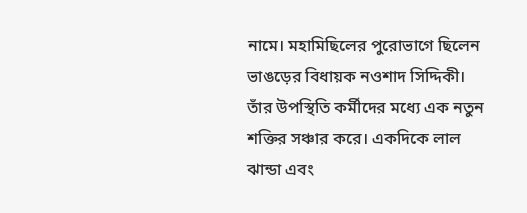নামে। মহামিছিলের পুরোভাগে ছিলেন ভাঙড়ের বিধায়ক নওশাদ সিদ্দিকী। তাঁর উপস্থিতি কর্মীদের মধ্যে এক নতুন শক্তির সঞ্চার করে। একদিকে লাল ঝান্ডা এবং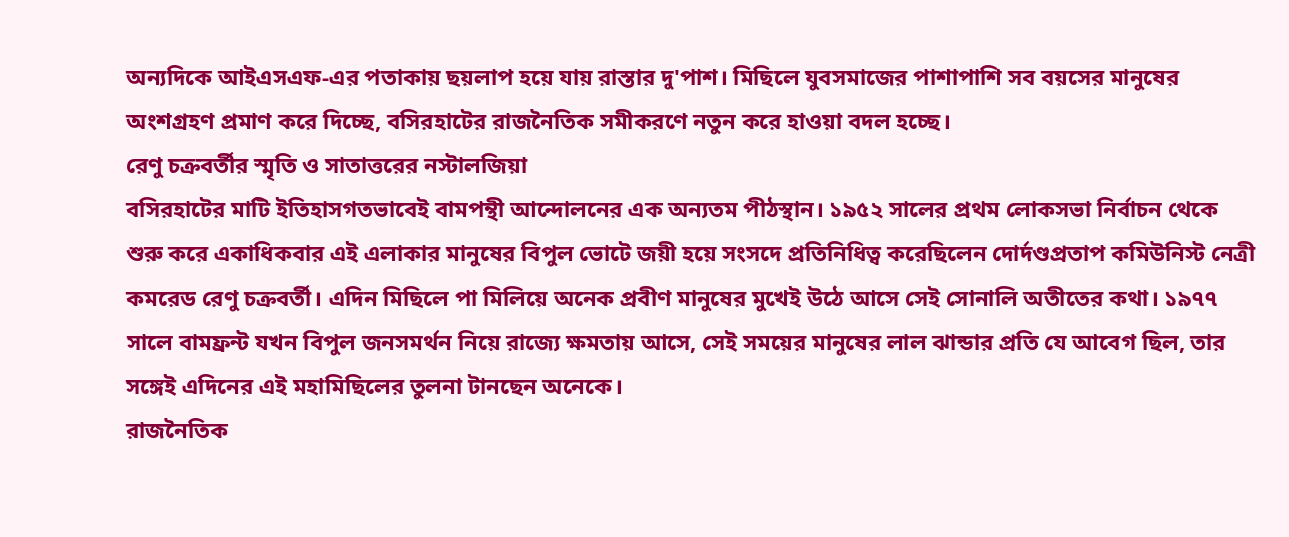অন্যদিকে আইএসএফ-এর পতাকায় ছয়লাপ হয়ে যায় রাস্তার দু'পাশ। মিছিলে যুবসমাজের পাশাপাশি সব বয়সের মানুষের অংশগ্রহণ প্রমাণ করে দিচ্ছে, বসিরহাটের রাজনৈতিক সমীকরণে নতুন করে হাওয়া বদল হচ্ছে।
রেণু চক্রবর্তীর স্মৃতি ও সাতাত্তরের নস্টালজিয়া
বসিরহাটের মাটি ইতিহাসগতভাবেই বামপন্থী আন্দোলনের এক অন্যতম পীঠস্থান। ১৯৫২ সালের প্রথম লোকসভা নির্বাচন থেকে শুরু করে একাধিকবার এই এলাকার মানুষের বিপুল ভোটে জয়ী হয়ে সংসদে প্রতিনিধিত্ব করেছিলেন দোর্দণ্ডপ্রতাপ কমিউনিস্ট নেত্রী কমরেড রেণু চক্রবর্তী। এদিন মিছিলে পা মিলিয়ে অনেক প্রবীণ মানুষের মুখেই উঠে আসে সেই সোনালি অতীতের কথা। ১৯৭৭ সালে বামফ্রন্ট যখন বিপুল জনসমর্থন নিয়ে রাজ্যে ক্ষমতায় আসে, সেই সময়ের মানুষের লাল ঝান্ডার প্রতি যে আবেগ ছিল, তার সঙ্গেই এদিনের এই মহামিছিলের তুলনা টানছেন অনেকে।
রাজনৈতিক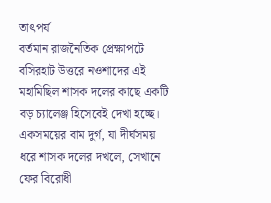তাৎপর্য
বর্তমান রাজনৈতিক প্রেক্ষাপটে বসিরহাট উত্তরে নওশাদের এই মহামিছিল শাসক দলের কাছে একটি বড় চ্যালেঞ্জ হিসেবেই দেখা হচ্ছে। একসময়ের বাম দুর্গ, যা দীর্ঘসময় ধরে শাসক দলের দখলে, সেখানে ফের বিরোধী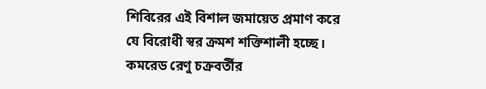শিবিরের এই বিশাল জমায়েত প্রমাণ করে যে বিরোধী স্বর ক্রমশ শক্তিশালী হচ্ছে। কমরেড রেণু চক্রবর্তীর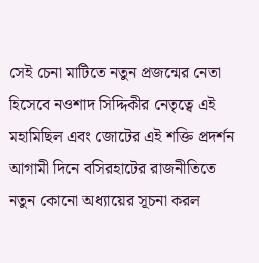সেই চেনা মাটিতে নতুন প্রজন্মের নেতা হিসেবে নওশাদ সিদ্দিকীর নেতৃত্বে এই মহামিছিল এবং জোটের এই শক্তি প্রদর্শন আগামী দিনে বসিরহাটের রাজনীতিতে নতুন কোনো অধ্যায়ের সূচনা করল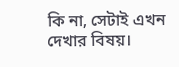কি না, সেটাই এখন দেখার বিষয়।